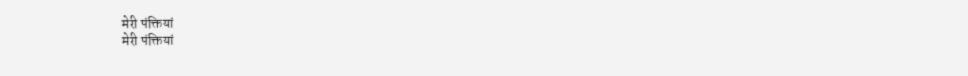मेरी पंक्तियां
मेरी पंक्तियां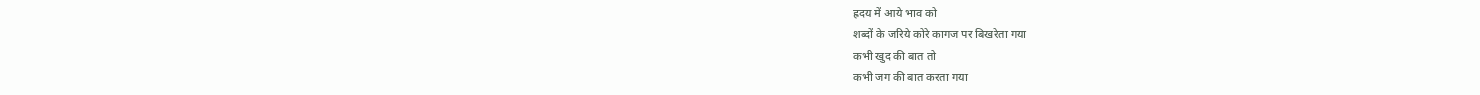ह्रदय में आये भाव को
शब्दों के जरिये कोरे कागज पर बिखरेता गया
कभी खुद की बात तो
कभी जग की बात करता गया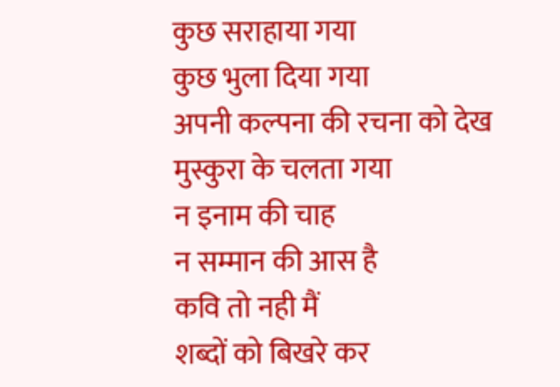कुछ सराहाया गया
कुछ भुला दिया गया
अपनी कल्पना की रचना को देख
मुस्कुरा के चलता गया
न इनाम की चाह
न सम्मान की आस है
कवि तो नही मैं
शब्दों को बिखरे कर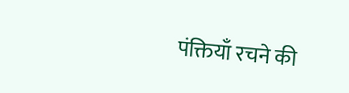पंक्तियाँ रचने की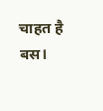चाहत है बस।